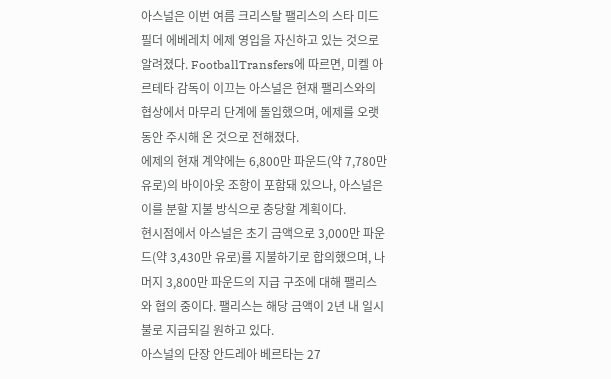아스널은 이번 여름 크리스탈 팰리스의 스타 미드필더 에베레치 에제 영입을 자신하고 있는 것으로 알려졌다. FootballTransfers에 따르면, 미켈 아르테타 감독이 이끄는 아스널은 현재 팰리스와의 협상에서 마무리 단계에 돌입했으며, 에제를 오랫동안 주시해 온 것으로 전해졌다.
에제의 현재 계약에는 6,800만 파운드(약 7,780만 유로)의 바이아웃 조항이 포함돼 있으나, 아스널은 이를 분할 지불 방식으로 충당할 계획이다.
현시점에서 아스널은 초기 금액으로 3,000만 파운드(약 3,430만 유로)를 지불하기로 합의했으며, 나머지 3,800만 파운드의 지급 구조에 대해 팰리스와 협의 중이다. 팰리스는 해당 금액이 2년 내 일시불로 지급되길 원하고 있다.
아스널의 단장 안드레아 베르타는 27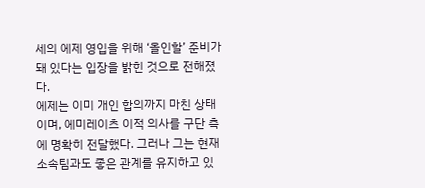세의 에제 영입을 위해 ‘올인할’ 준비가 돼 있다는 입장을 밝힌 것으로 전해졌다.
에제는 이미 개인 합의까지 마친 상태이며, 에미레이츠 이적 의사를 구단 측에 명확히 전달했다. 그러나 그는 현재 소속팀과도 좋은 관계를 유지하고 있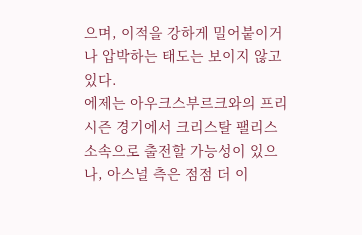으며, 이적을 강하게 밀어붙이거나 압박하는 태도는 보이지 않고 있다.
에제는 아우크스부르크와의 프리시즌 경기에서 크리스탈 팰리스 소속으로 출전할 가능성이 있으나, 아스널 측은 점점 더 이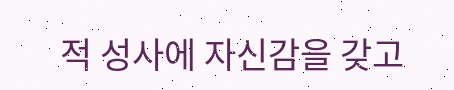적 성사에 자신감을 갖고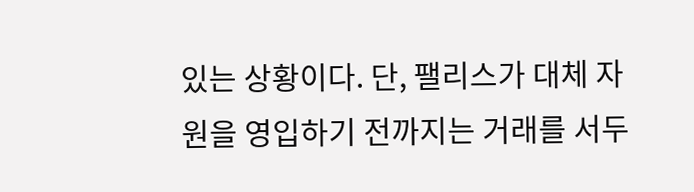있는 상황이다. 단, 팰리스가 대체 자원을 영입하기 전까지는 거래를 서두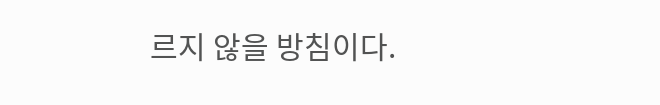르지 않을 방침이다.